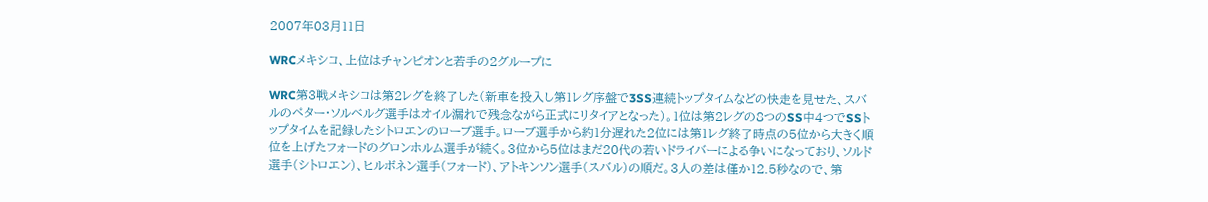2007年03月11日

WRCメキシコ、上位はチャンピオンと若手の2グループに

WRC第3戦メキシコは第2レグを終了した(新車を投入し第1レグ序盤で3SS連続トップタイムなどの快走を見せた、スバルのペター・ソルベルグ選手はオイル漏れで残念ながら正式にリタイアとなった)。1位は第2レグの8つのSS中4つでSSトップタイムを記録したシトロエンのローブ選手。ローブ選手から約1分遅れた2位には第1レグ終了時点の5位から大きく順位を上げたフォードのグロンホルム選手が続く。3位から5位はまだ20代の若いドライバーによる争いになっており、ソルド選手(シトロエン)、ヒルボネン選手(フォード)、アトキンソン選手(スバル)の順だ。3人の差は僅か12.5秒なので、第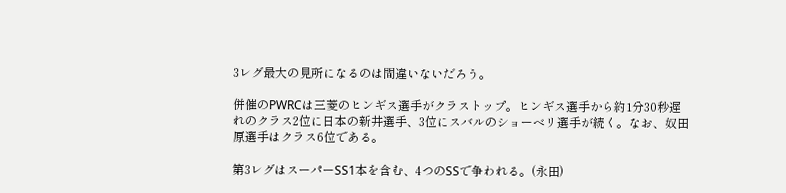3レグ最大の見所になるのは間違いないだろう。

併催のPWRCは三菱のヒンギス選手がクラストップ。ヒンギス選手から約1分30秒遅れのクラス2位に日本の新井選手、3位にスバルのショーベリ選手が続く。なお、奴田原選手はクラス6位である。

第3レグはスーパーSS1本を含む、4つのSSで争われる。(永田)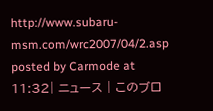http://www.subaru-msm.com/wrc2007/04/2.asp
posted by Carmode at 11:32| ニュース | このブロ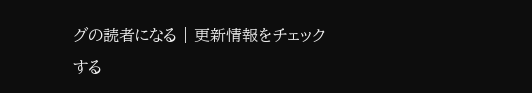グの読者になる | 更新情報をチェックする